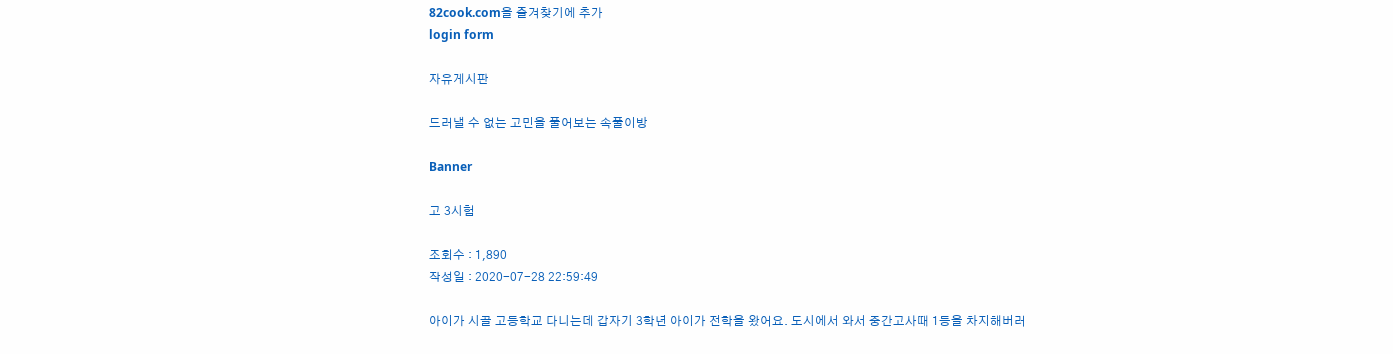82cook.com을 즐겨찾기에 추가
login form

자유게시판

드러낼 수 없는 고민을 풀어보는 속풀이방

Banner

고 3시험

조회수 : 1,890
작성일 : 2020-07-28 22:59:49

아이가 시골 고등학교 다니는데 갑자기 3학년 아이가 전학을 왔어요. 도시에서 와서 중간고사때 1등을 차지해버러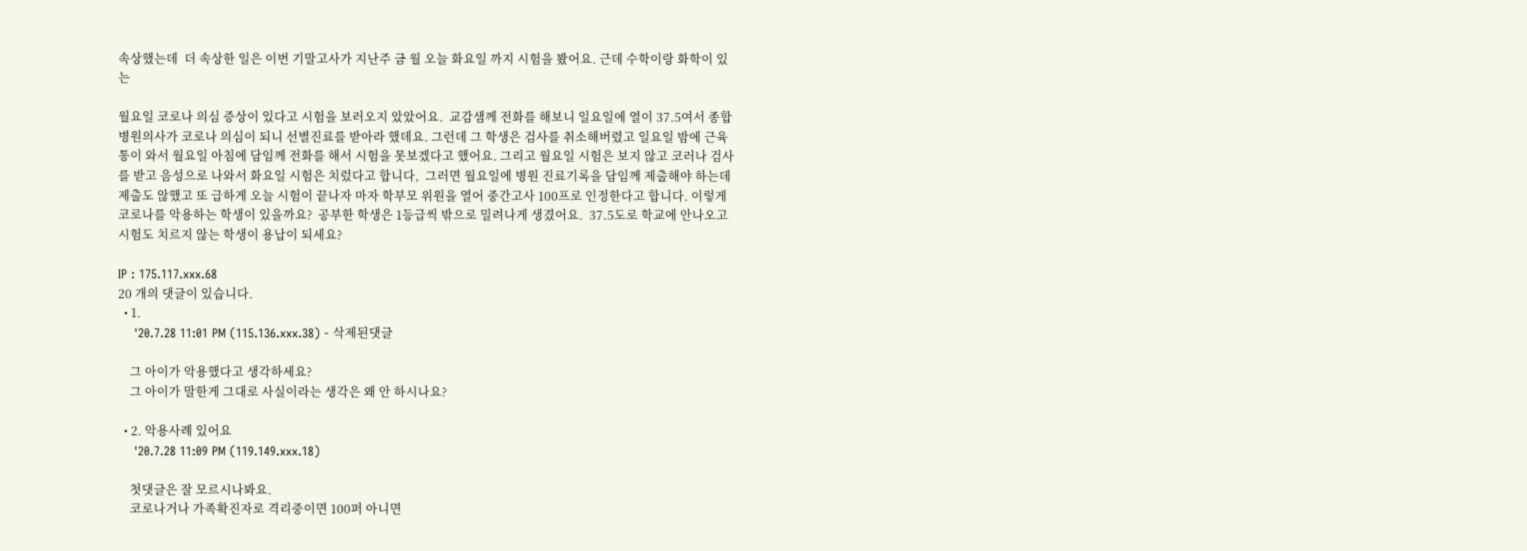속상했는데  더 속상한 일은 이번 기말고사가 지난주 금 월 오늘 화요일 까지 시험을 봤어요. 근데 수학이랑 화학이 있는

월요일 코로나 의심 증상이 있다고 시험을 보러오지 았았어요.  교감샘께 전화를 해보니 일요일에 열이 37.5여서 종합병원의사가 코로나 의심이 되니 선별진료를 받아라 했데요. 그런데 그 학생은 검사를 취소해버렸고 일요일 밤에 근육통이 와서 월요일 아침에 담임께 전화를 해서 시험을 못보겠다고 했어요. 그리고 월요일 시험은 보지 않고 코러나 검사를 받고 음성으로 나와서 화요일 시험은 치렀다고 합니다,  그러면 월요일에 병원 진료기록을 담임께 제출해야 하는데 제출도 않했고 또 급하게 오늘 시험이 끝나자 마자 학부모 위원을 열어 중간고사 100프로 인정한다고 합니다. 이렇게 코로나를 악용하는 학생이 있을까요?  공부한 학생은 1등급씩 밖으로 밀려나게 생겼어요.  37.5도로 학교에 안나오고 시험도 치르지 않는 학생이 용납이 되세요?

IP : 175.117.xxx.68
20 개의 댓글이 있습니다.
  • 1.
    '20.7.28 11:01 PM (115.136.xxx.38) - 삭제된댓글

    그 아이가 악용했다고 생각하세요?
    그 아이가 말한게 그대로 사실이라는 생각은 왜 안 하시나요?

  • 2. 악용사례 있어요
    '20.7.28 11:09 PM (119.149.xxx.18)

    첫댓글은 잘 모르시나봐요.
    코로나거나 가족확진자로 격리중이면 100퍼 아니면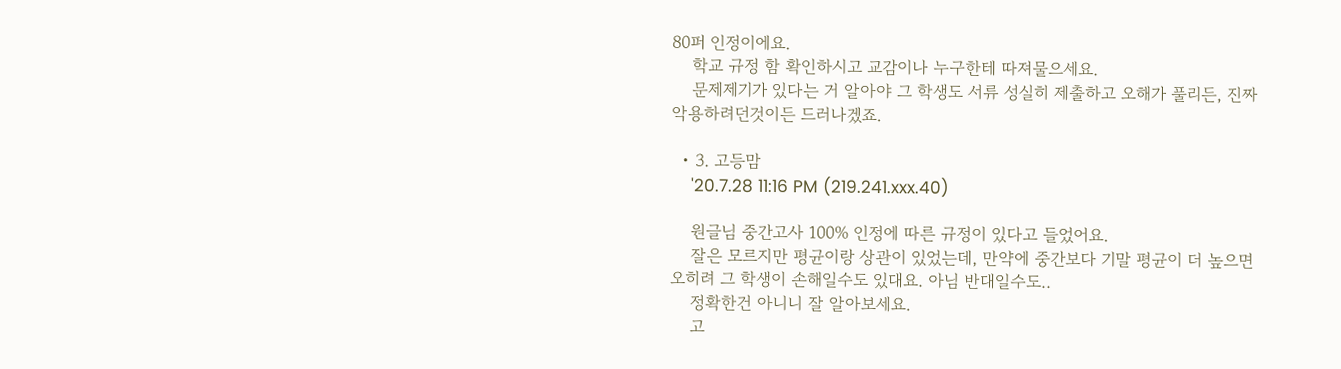80퍼 인정이에요.
    학교 규정 함 확인하시고 교감이나 누구한테 따져물으세요.
    문제제기가 있다는 거 알아야 그 학생도 서류 성실히 제출하고 오해가 풀리든, 진짜 악용하려던것이든 드러나겠죠.

  • 3. 고등맘
    '20.7.28 11:16 PM (219.241.xxx.40)

    원글님 중간고사 100% 인정에 따른 규정이 있다고 들었어요.
    잘은 모르지만 평균이랑 상관이 있었는데, 만약에 중간보다 기말 평균이 더 높으면 오히려 그 학생이 손해일수도 있대요. 아님 반대일수도..
    정확한건 아니니 잘 알아보세요.
    고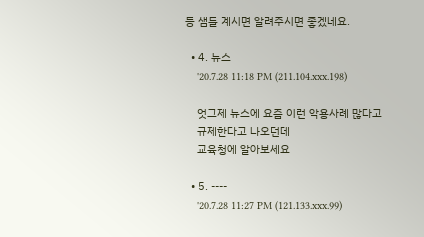등 샘들 계시면 알려주시면 좋겠네요.

  • 4. 뉴스
    '20.7.28 11:18 PM (211.104.xxx.198)

    엇그제 뉴스에 요즘 이런 악용사례 많다고
    규제한다고 나오던데
    교육청에 알아보세요

  • 5. ----
    '20.7.28 11:27 PM (121.133.xxx.99)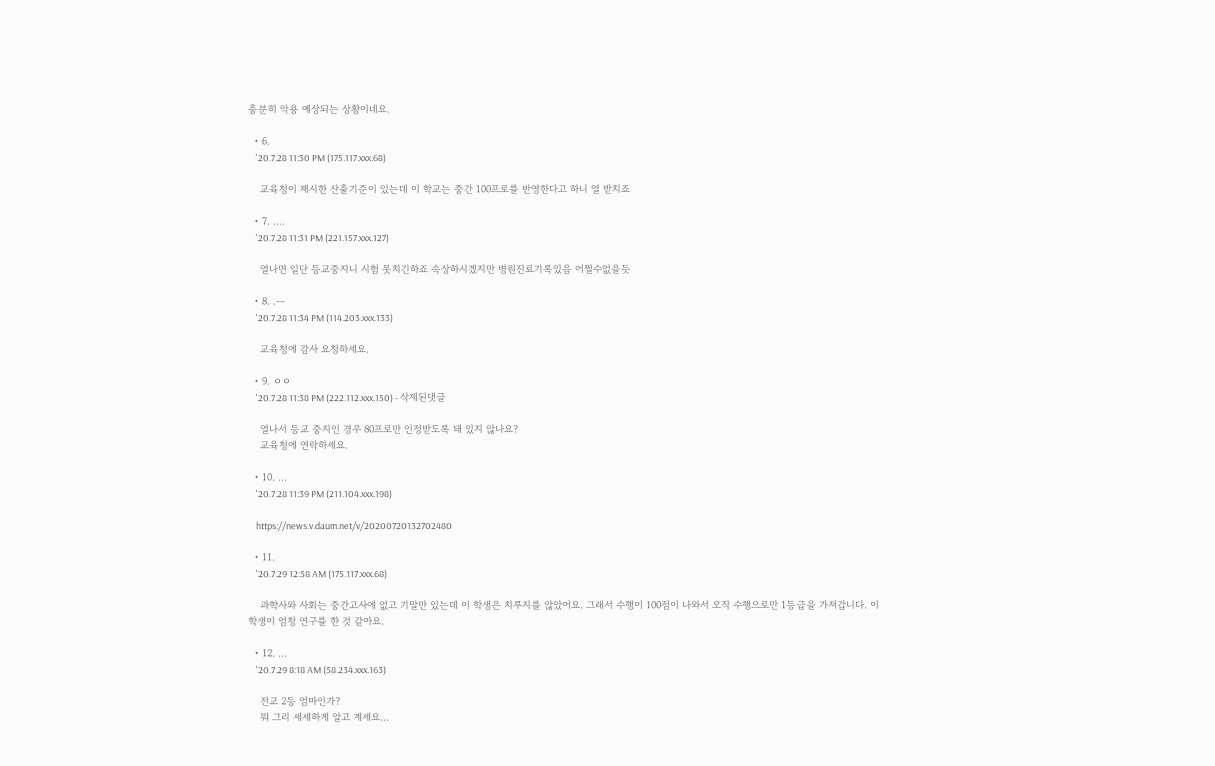충분히 악용 예상되는 상황이네요.

  • 6.
    '20.7.28 11:30 PM (175.117.xxx.68)

    교육청이 제시한 산출기준이 있는데 이 학교는 중간 100프로를 반영한다고 하니 열 받치죠

  • 7. ....
    '20.7.28 11:31 PM (221.157.xxx.127)

    열나면 일단 등교중지니 시험 못치긴하죠 속상하시겠지만 병원진료기록있음 어쩔수없을듯

  • 8. .ㅡ
    '20.7.28 11:34 PM (114.203.xxx.133)

    교육청에 감사 요청하세요.

  • 9. ㅇㅇ
    '20.7.28 11:38 PM (222.112.xxx.150) - 삭제된댓글

    열나서 등교 중지인 경우 80프로만 인정받도록 돼 있지 않나요?
    교육청에 연락하세요.

  • 10. ...
    '20.7.28 11:39 PM (211.104.xxx.198)

    https://news.v.daum.net/v/20200720132702480

  • 11.
    '20.7.29 12:58 AM (175.117.xxx.68)

    과학사와 사회는 중간고사에 없고 기말만 있는데 이 학생은 치루지를 않았어요. 그래서 수행이 100점이 나와서 오직 수행으로만 1등급을 가져갑니다. 이 학생이 엄청 연구를 한 것 같아요.

  • 12. ...
    '20.7.29 8:18 AM (58.234.xxx.163)

    전교 2등 엄마인가?
    뭐 그리 세세하게 알고 계세요...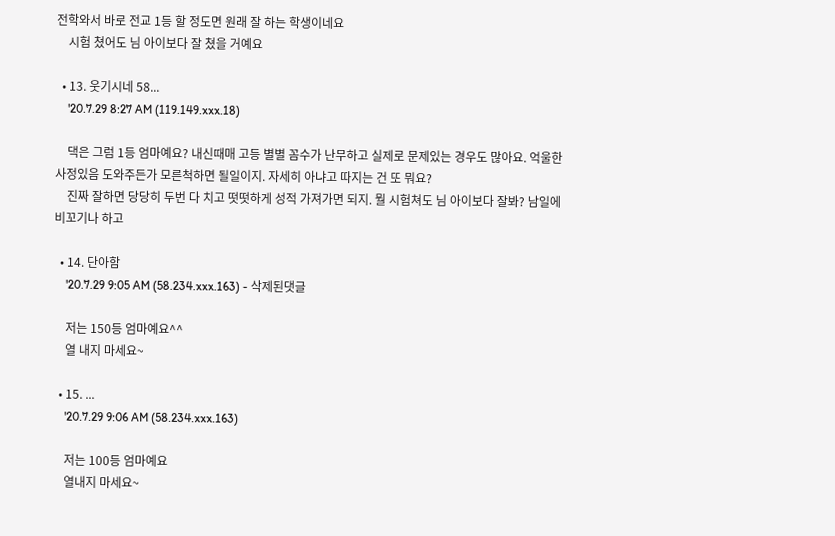전학와서 바로 전교 1등 할 정도면 원래 잘 하는 학생이네요
    시험 쳤어도 님 아이보다 잘 쳤을 거예요

  • 13. 웃기시네 58...
    '20.7.29 8:27 AM (119.149.xxx.18)

    댁은 그럼 1등 엄마예요? 내신때매 고등 별별 꼼수가 난무하고 실제로 문제있는 경우도 많아요. 억울한 사정있음 도와주든가 모른척하면 될일이지. 자세히 아냐고 따지는 건 또 뭐요?
    진짜 잘하면 당당히 두번 다 치고 떳떳하게 성적 가져가면 되지. 뭘 시험쳐도 님 아이보다 잘봐? 남일에 비꼬기나 하고

  • 14. 단아함
    '20.7.29 9:05 AM (58.234.xxx.163) - 삭제된댓글

    저는 150등 엄마예요^^
    열 내지 마세요~

  • 15. ...
    '20.7.29 9:06 AM (58.234.xxx.163)

    저는 100등 엄마예요
    열내지 마세요~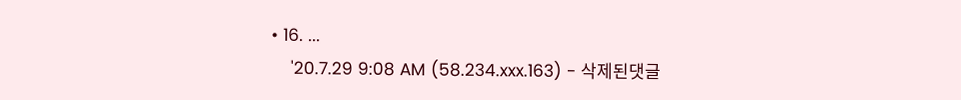• 16. ...
    '20.7.29 9:08 AM (58.234.xxx.163) - 삭제된댓글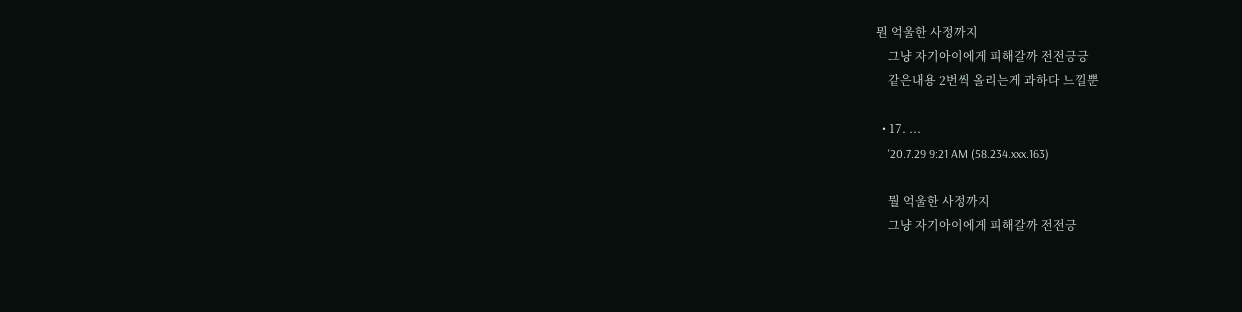뭔 억울한 사정까지
    그냥 자기아이에게 피해갈까 전전긍긍
    같은내용 2번씩 올리는게 과하다 느낄뿐

  • 17. ...
    '20.7.29 9:21 AM (58.234.xxx.163)

    뭘 억울한 사정까지
    그냥 자기아이에게 피해갈까 전전긍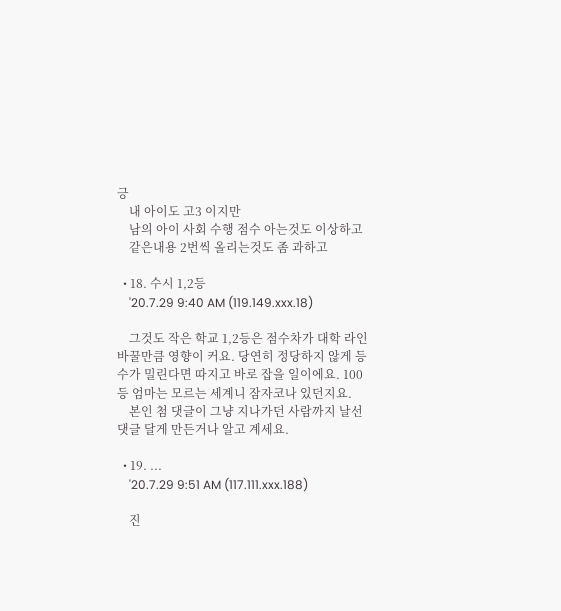긍
    내 아이도 고3 이지만
    남의 아이 사회 수행 점수 아는것도 이상하고
    같은내용 2번씩 올리는것도 좀 과하고

  • 18. 수시 1,2등
    '20.7.29 9:40 AM (119.149.xxx.18)

    그것도 작은 학교 1,2등은 점수차가 대학 라인 바꿀만큼 영향이 커요. 당연히 정당하지 않게 등수가 밀린다면 따지고 바로 잡을 일이에요. 100등 엄마는 모르는 세계니 잠자코나 있던지요.
    본인 첨 댓글이 그냥 지나가던 사람까지 날선 댓글 달게 만든거나 알고 계세요.

  • 19. ...
    '20.7.29 9:51 AM (117.111.xxx.188)

    진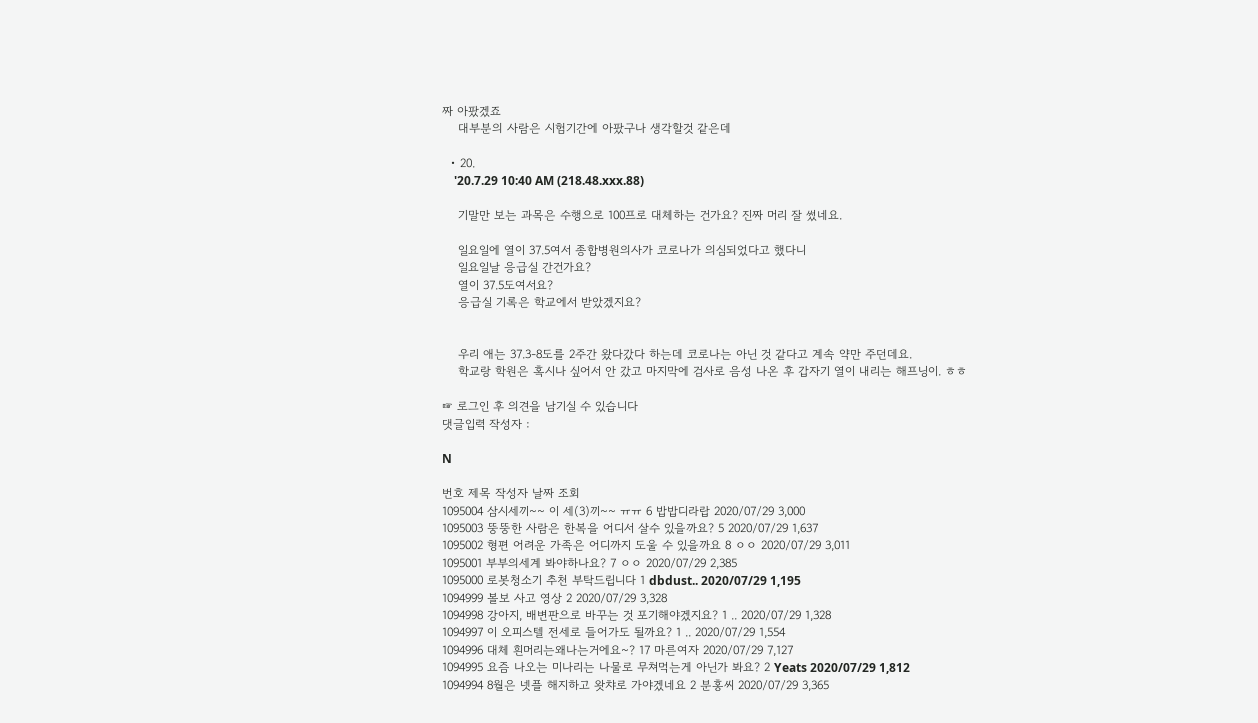짜 아팠겠죠
    대부분의 사람은 시험기간에 아팠구나 생각할것 같은데

  • 20.
    '20.7.29 10:40 AM (218.48.xxx.88)

    기말만 보는 과목은 수행으로 100프로 대체하는 건가요? 진짜 머리 잘 썼네요.

    일요일에 열이 37.5여서 종합병원의사가 코로나가 의심되었다고 했다니
    일요일날 응급실 간건가요?
    열이 37.5도여서요?
    응급실 기록은 학교에서 받았겠지요?


    우리 애는 37.3-8도를 2주간 왔다갔다 하는데 코로나는 아닌 것 같다고 계속 약만 주던데요.
    학교랑 학원은 혹시나 싶어서 안 갔고 마지막에 검사로 음성 나온 후 갑자기 열이 내리는 해프닝이. ㅎㅎ

☞ 로그인 후 의견을 남기실 수 있습니다
댓글입력 작성자 :

N

번호 제목 작성자 날짜 조회
1095004 삼시세끼~~ 이 세(3)끼~~ ㅠㅠ 6 밥밥디라랍 2020/07/29 3,000
1095003 뚱뚱한 사람은 한복을 어디서 살수 있을까요? 5 2020/07/29 1,637
1095002 형편 어려운 가족은 어디까지 도울 수 있을까요 8 ㅇㅇ 2020/07/29 3,011
1095001 부부의세계 봐야하나요? 7 ㅇㅇ 2020/07/29 2,385
1095000 로봇청소기 추천 부탁드립니다 1 dbdust.. 2020/07/29 1,195
1094999 볼보 사고 영상 2 2020/07/29 3,328
1094998 강아지, 배변판으로 바꾸는 것 포기해야겠지요? 1 .. 2020/07/29 1,328
1094997 이 오피스텔 전세로 들어가도 될까요? 1 .. 2020/07/29 1,554
1094996 대체 흰머리는왜나는거에요~? 17 마른여자 2020/07/29 7,127
1094995 요즘 나오는 미나리는 나물로 무쳐먹는게 아닌가 봐요? 2 Yeats 2020/07/29 1,812
1094994 8월은 넷플 해지하고 왓챠로 가야겠네요 2 분홍씨 2020/07/29 3,365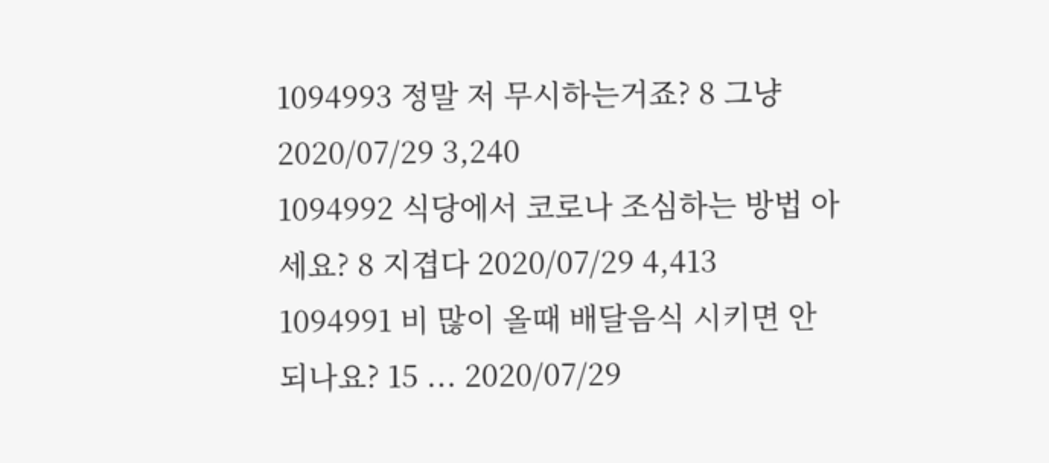1094993 정말 저 무시하는거죠? 8 그냥 2020/07/29 3,240
1094992 식당에서 코로나 조심하는 방법 아세요? 8 지겹다 2020/07/29 4,413
1094991 비 많이 올때 배달음식 시키면 안되나요? 15 ... 2020/07/29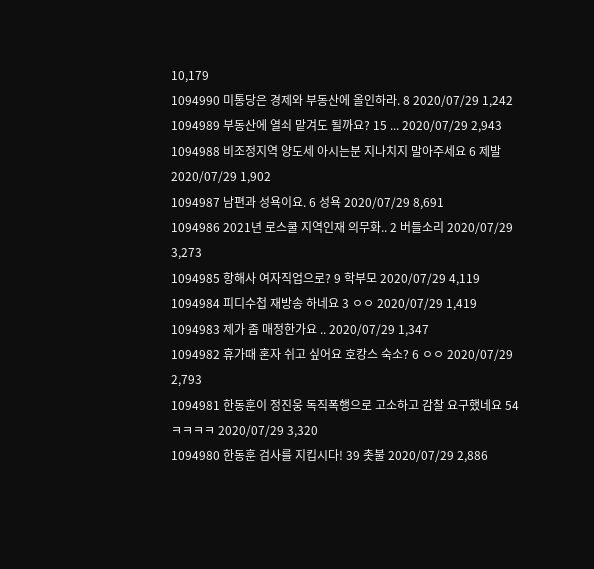10,179
1094990 미통당은 경제와 부동산에 올인하라. 8 2020/07/29 1,242
1094989 부동산에 열쇠 맡겨도 될까요? 15 ... 2020/07/29 2,943
1094988 비조정지역 양도세 아시는분 지나치지 말아주세요 6 제발 2020/07/29 1,902
1094987 남편과 성욕이요. 6 성욕 2020/07/29 8,691
1094986 2021년 로스쿨 지역인재 의무화.. 2 버들소리 2020/07/29 3,273
1094985 항해사 여자직업으로? 9 학부모 2020/07/29 4,119
1094984 피디수첩 재방송 하네요 3 ㅇㅇ 2020/07/29 1,419
1094983 제가 좀 매정한가요 .. 2020/07/29 1,347
1094982 휴가때 혼자 쉬고 싶어요 호캉스 숙소? 6 ㅇㅇ 2020/07/29 2,793
1094981 한동훈이 정진웅 독직폭행으로 고소하고 감찰 요구했네요 54 ㅋㅋㅋㅋ 2020/07/29 3,320
1094980 한동훈 검사를 지킵시다! 39 촛불 2020/07/29 2,886